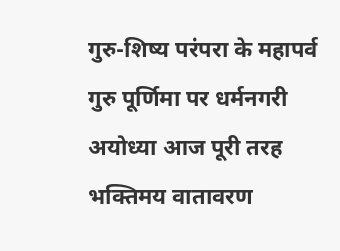गुरु-शिष्य परंपरा के महापर्व गुरु पूर्णिमा पर धर्मनगरी अयोध्या आज पूरी तरह भक्तिमय वातावरण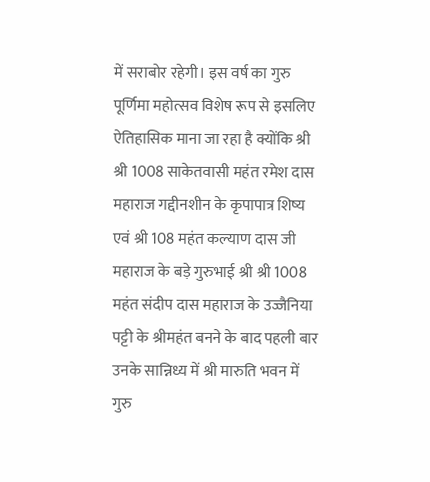में सराबोर रहेगी। इस वर्ष का गुरु पूर्णिमा महोत्सव विशेष रूप से इसलिए ऐतिहासिक माना जा रहा है क्योंकि श्री श्री 1008 साकेतवासी महंत रमेश दास महाराज गद्दीनशीन के कृपापात्र शिष्य एवं श्री 108 महंत कल्याण दास जी महाराज के बड़े गुरुभाई श्री श्री 1008 महंत संदीप दास महाराज के उज्जैनिया पट्टी के श्रीमहंत बनने के बाद पहली बार उनके सान्निध्य में श्री मारुति भवन में गुरु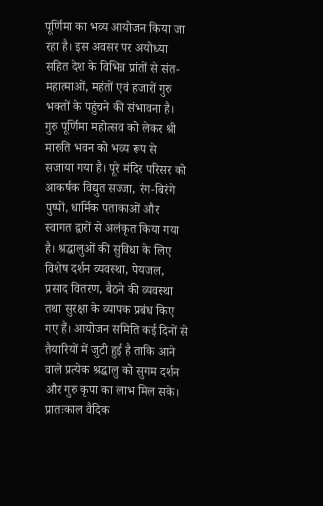पूर्णिमा का भव्य आयोजन किया जा रहा है। इस अवसर पर अयोध्या सहित देश के विभिन्न प्रांतों से संत-महात्माओं, महंतों एवं हजारों गुरु भक्तों के पहुंचने की संभावना है।
गुरु पूर्णिमा महोत्सव को लेकर श्री मारुति भवन को भव्य रूप से सजाया गया है। पूरे मंदिर परिसर को आकर्षक विद्युत सज्जा, रंग-बिरंगे पुष्पों, धार्मिक पताकाओं और स्वागत द्वारों से अलंकृत किया गया है। श्रद्धालुओं की सुविधा के लिए विशेष दर्शन व्यवस्था, पेयजल, प्रसाद वितरण, बैठने की व्यवस्था तथा सुरक्षा के व्यापक प्रबंध किए गए हैं। आयोजन समिति कई दिनों से तैयारियों में जुटी हुई है ताकि आने वाले प्रत्येक श्रद्धालु को सुगम दर्शन और गुरु कृपा का लाभ मिल सके।
प्रातःकाल वैदिक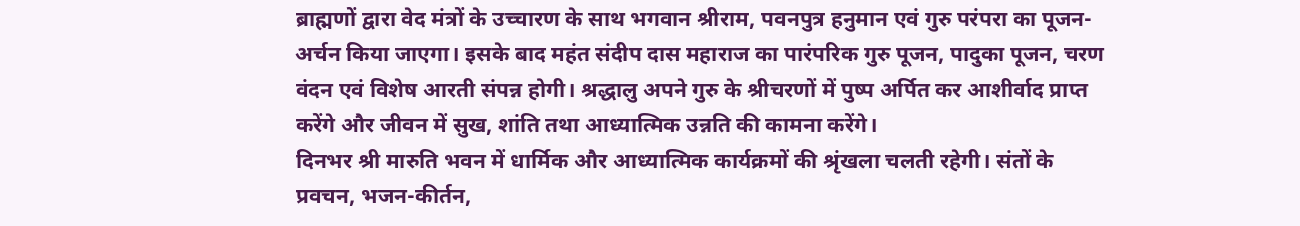ब्राह्मणों द्वारा वेद मंत्रों के उच्चारण के साथ भगवान श्रीराम, पवनपुत्र हनुमान एवं गुरु परंपरा का पूजन-अर्चन किया जाएगा। इसके बाद महंत संदीप दास महाराज का पारंपरिक गुरु पूजन, पादुका पूजन, चरण वंदन एवं विशेष आरती संपन्न होगी। श्रद्धालु अपने गुरु के श्रीचरणों में पुष्प अर्पित कर आशीर्वाद प्राप्त करेंगे और जीवन में सुख, शांति तथा आध्यात्मिक उन्नति की कामना करेंगे।
दिनभर श्री मारुति भवन में धार्मिक और आध्यात्मिक कार्यक्रमों की श्रृंखला चलती रहेगी। संतों के प्रवचन, भजन-कीर्तन,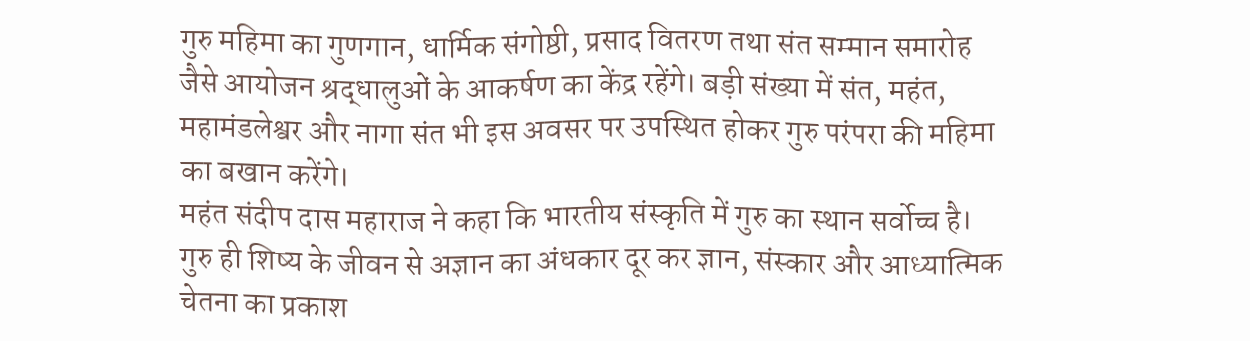गुरु महिमा का गुणगान, धार्मिक संगोष्ठी, प्रसाद वितरण तथा संत सम्मान समारोह जैसे आयोजन श्रद्धालुओं के आकर्षण का केंद्र रहेंगे। बड़ी संख्या में संत, महंत, महामंडलेश्वर और नागा संत भी इस अवसर पर उपस्थित होकर गुरु परंपरा की महिमा का बखान करेंगे।
महंत संदीप दास महाराज ने कहा कि भारतीय संस्कृति में गुरु का स्थान सर्वोच्च है। गुरु ही शिष्य के जीवन से अज्ञान का अंधकार दूर कर ज्ञान, संस्कार और आध्यात्मिक चेतना का प्रकाश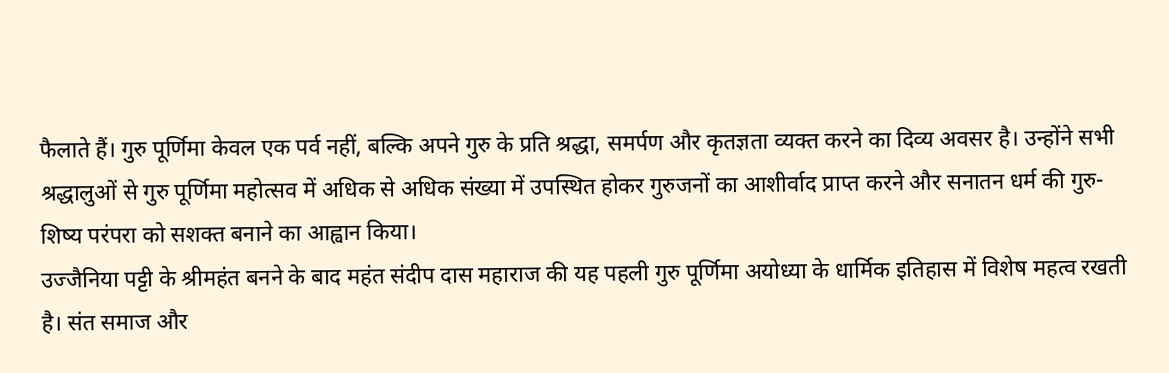फैलाते हैं। गुरु पूर्णिमा केवल एक पर्व नहीं, बल्कि अपने गुरु के प्रति श्रद्धा, समर्पण और कृतज्ञता व्यक्त करने का दिव्य अवसर है। उन्होंने सभी श्रद्धालुओं से गुरु पूर्णिमा महोत्सव में अधिक से अधिक संख्या में उपस्थित होकर गुरुजनों का आशीर्वाद प्राप्त करने और सनातन धर्म की गुरु-शिष्य परंपरा को सशक्त बनाने का आह्वान किया।
उज्जैनिया पट्टी के श्रीमहंत बनने के बाद महंत संदीप दास महाराज की यह पहली गुरु पूर्णिमा अयोध्या के धार्मिक इतिहास में विशेष महत्व रखती है। संत समाज और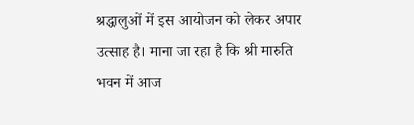श्रद्धालुओं में इस आयोजन को लेकर अपार उत्साह है। माना जा रहा है कि श्री मारुति भवन में आज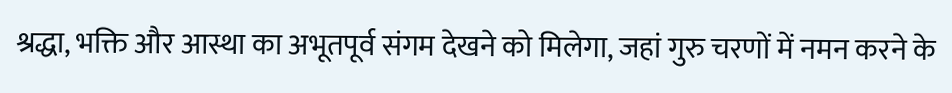श्रद्धा, भक्ति और आस्था का अभूतपूर्व संगम देखने को मिलेगा, जहां गुरु चरणों में नमन करने के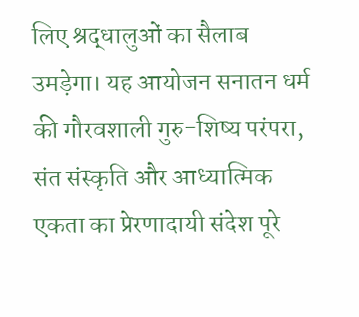लिए श्रद्धालुओं का सैलाब उमड़ेगा। यह आयोजन सनातन धर्म की गौरवशाली गुरु-शिष्य परंपरा, संत संस्कृति और आध्यात्मिक एकता का प्रेरणादायी संदेश पूरे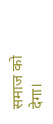समाज को देगा।